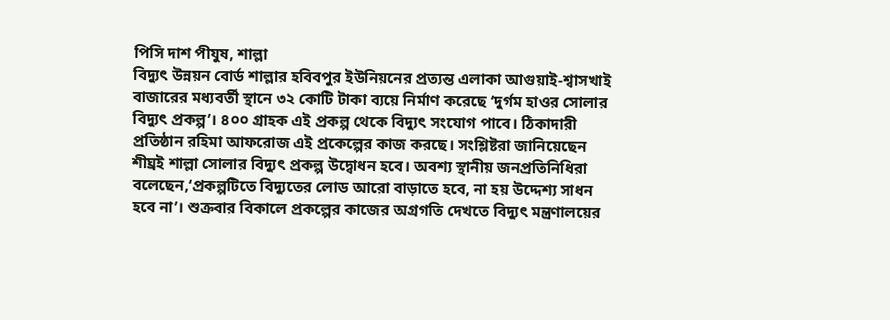পিসি দাশ পীযুষ, শাল্লা
বিদ্যুৎ উন্নয়ন বোর্ড শাল্লার হবিবপুর ইউনিয়নের প্রত্যন্ত এলাকা আগুয়াই-শ্বাসখাই বাজারের মধ্যবর্তী স্থানে ৩২ কোটি টাকা ব্যয়ে নির্মাণ করেছে ‘দুর্গম হাওর সোলার বিদ্যুৎ প্রকল্প’। ৪০০ গ্রাহক এই প্রকল্প থেকে বিদ্যুৎ সংযোগ পাবে। ঠিকাদারী প্রতিষ্ঠান রহিমা আফরোজ এই প্রকেল্পের কাজ করছে। সংশ্লিষ্টরা জানিয়েছেন শীঘ্রই শাল্লা সোলার বিদ্যুৎ প্রকল্প উদ্বোধন হবে। অবশ্য স্থানীয় জনপ্রতিনিধিরা বলেছেন,‘প্রকল্পটিতে বিদ্যুতের লোড আরো বাড়াতে হবে, না হয় উদ্দেশ্য সাধন হবে না’। শুক্রবার বিকালে প্রকল্পের কাজের অগ্রগতি দেখতে বিদ্যুৎ মন্ত্রণালয়ের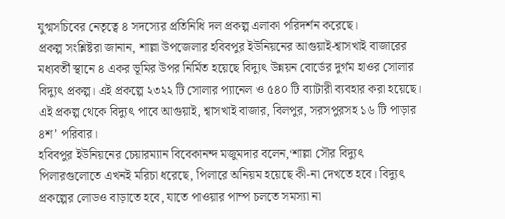যুগ্মসচিবের নেতৃত্বে ৪ সদস্যের প্রতিনিধি দল প্রকল্প এলাকা পরিদর্শন করেছে।
প্রকল্প সংশ্লিষ্টরা জানান, শাল্লা উপজেলার হবিবপুর ইউনিয়নের আগুয়াই-শ্বাসখাই বাজারের মধ্যবর্তী স্থানে ৪ একর ভূমির উপর নির্মিত হয়েছে বিদ্যুৎ উন্নয়ন বোর্ডের দুর্গম হাওর সোলার বিদ্যুৎ প্রকল্প। এই প্রকল্পে ২৩২২ টি সোলার প্যানেল ও ৫৪০ টি ব্যাটারী ব্যবহার করা হয়েছে। এই প্রকল্প থেকে বিদ্যুৎ পাবে আগুয়াই, শ্বাসখাই বাজার, বিলপুর, সরসপুরসহ ১৬ টি পাড়ার ৪শ’ পরিবার।
হবিবপুর ইউনিয়নের চেয়ারম্যান বিবেকানন্দ মজুমদার বলেন,‘শাল্লা সৌর বিদ্যুৎ পিলারগুলোতে এখনই মরিচা ধরেছে, পিলারে অনিয়ম হয়েছে কী-না দেখতে হবে। বিদ্যুৎ প্রকল্পের লোডও বাড়াতে হবে, যাতে পাওয়ার পাম্প চলতে সমস্যা না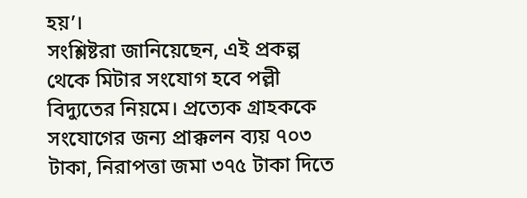হয়’।
সংশ্লিষ্টরা জানিয়েছেন, এই প্রকল্প থেকে মিটার সংযোগ হবে পল্লী বিদ্যুতের নিয়মে। প্রত্যেক গ্রাহককে সংযোগের জন্য প্রাক্কলন ব্যয় ৭০৩ টাকা, নিরাপত্তা জমা ৩৭৫ টাকা দিতে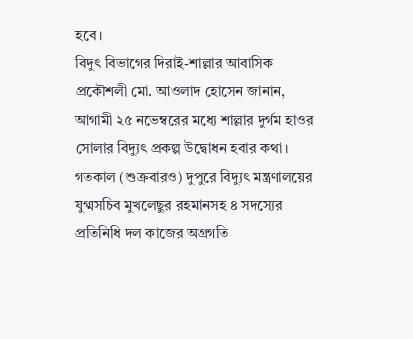হবে।
বিদুৎ বিভাগের দিরাই-শাল্লার আবাসিক প্রকৌশলী মো. আওলাদ হোসেন জানান, আগামী ২৫ নভেম্বরের মধ্যে শাল্লার দুর্গম হাওর সোলার বিদ্যুৎ প্রকল্প উদ্বোধন হবার কথা। গতকাল (শুক্রবারও) দুপুরে বিদ্যুৎ মন্ত্রণালয়ের যুগ্মসচিব মুখলেছুর রহমানসহ ৪ সদস্যের প্রতিনিধি দল কাজের অগ্রগতি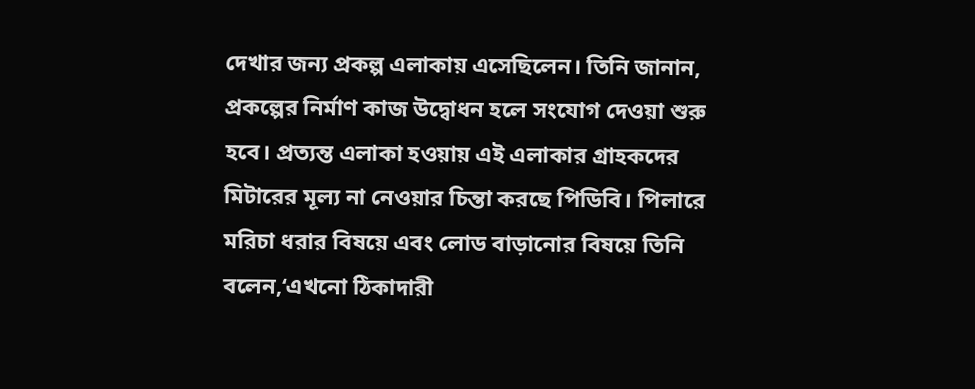দেখার জন্য প্রকল্প এলাকায় এসেছিলেন। তিনি জানান, প্রকল্পের নির্মাণ কাজ উদ্বোধন হলে সংযোগ দেওয়া শুরু হবে। প্রত্যন্ত এলাকা হওয়ায় এই এলাকার গ্রাহকদের মিটারের মূল্য না নেওয়ার চিন্তা করছে পিডিবি। পিলারে মরিচা ধরার বিষয়ে এবং লোড বাড়ানোর বিষয়ে তিনি বলেন,‘এখনো ঠিকাদারী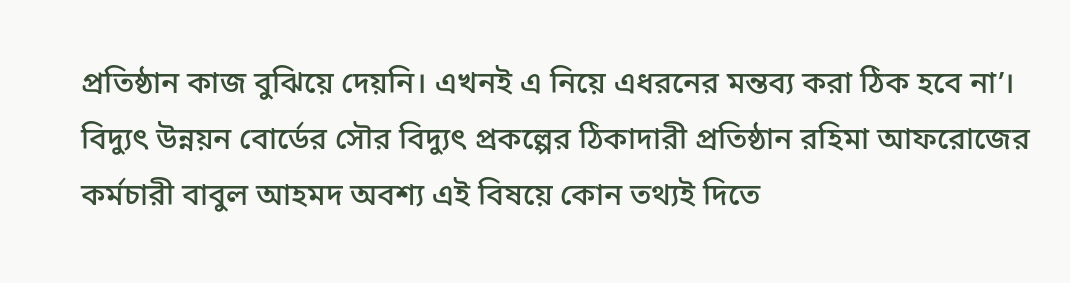প্রতিষ্ঠান কাজ বুঝিয়ে দেয়নি। এখনই এ নিয়ে এধরনের মন্তব্য করা ঠিক হবে না’।
বিদ্যুৎ উন্নয়ন বোর্ডের সৌর বিদ্যুৎ প্রকল্পের ঠিকাদারী প্রতিষ্ঠান রহিমা আফরোজের কর্মচারী বাবুল আহমদ অবশ্য এই বিষয়ে কোন তথ্যই দিতে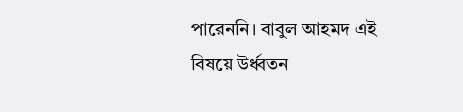পারেননি। বাবুল আহমদ এই বিষয়ে উর্ধ্বতন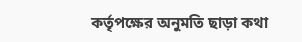কর্তৃপক্ষের অনুমতি ছাড়া কথা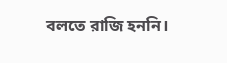বলতে রাজি হননি।